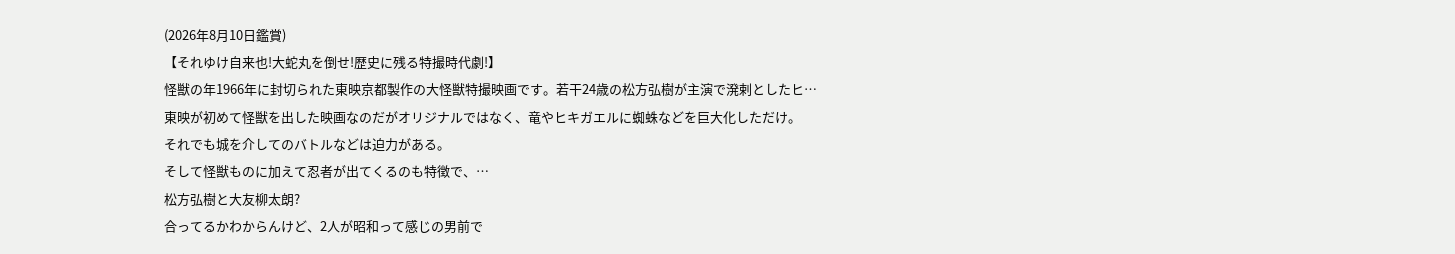(2026年8月10日鑑賞)
【それゆけ自来也!大蛇丸を倒せ!歴史に残る特撮時代劇!】
怪獣の年1966年に封切られた東映京都製作の大怪獣特撮映画です。若干24歳の松方弘樹が主演で溌剌としたヒ…
東映が初めて怪獣を出した映画なのだがオリジナルではなく、竜やヒキガエルに蜘蛛などを巨大化しただけ。
それでも城を介してのバトルなどは迫力がある。
そして怪獣ものに加えて忍者が出てくるのも特徴で、…
松方弘樹と大友柳太朗?
合ってるかわからんけど、2人が昭和って感じの男前で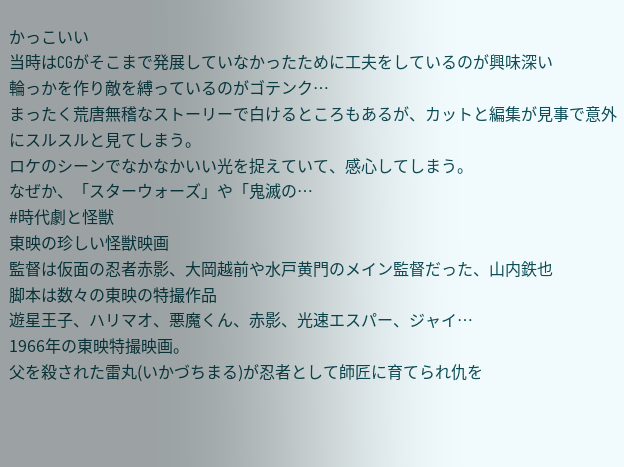かっこいい
当時はCGがそこまで発展していなかったために工夫をしているのが興味深い
輪っかを作り敵を縛っているのがゴテンク…
まったく荒唐無稽なストーリーで白けるところもあるが、カットと編集が見事で意外にスルスルと見てしまう。
ロケのシーンでなかなかいい光を捉えていて、感心してしまう。
なぜか、「スターウォーズ」や「鬼滅の…
#時代劇と怪獣
東映の珍しい怪獣映画
監督は仮面の忍者赤影、大岡越前や水戸黄門のメイン監督だった、山内鉄也
脚本は数々の東映の特撮作品
遊星王子、ハリマオ、悪魔くん、赤影、光速エスパー、ジャイ…
1966年の東映特撮映画。
父を殺された雷丸(いかづちまる)が忍者として師匠に育てられ仇を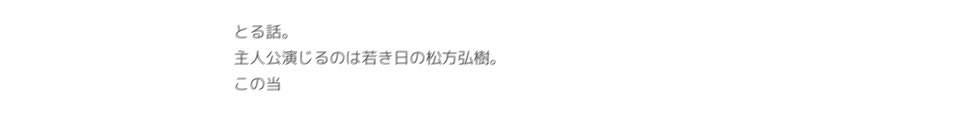とる話。
主人公演じるのは若き日の松方弘樹。
この当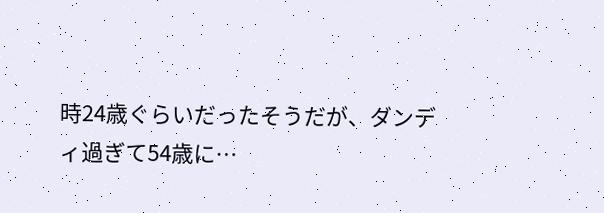時24歳ぐらいだったそうだが、ダンディ過ぎて54歳に…